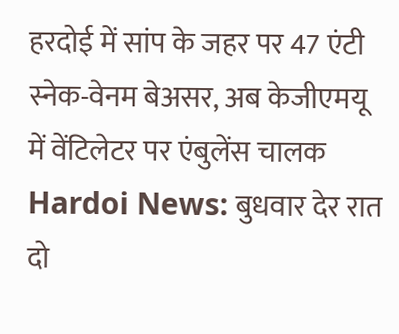हरदोई में सांप के जहर पर 47 एंटी स्नेक-वेनम बेअसर, अब केजीएमयू में वेंटिलेटर पर एंबुलेंस चालक
Hardoi News: बुधवार देर रात दो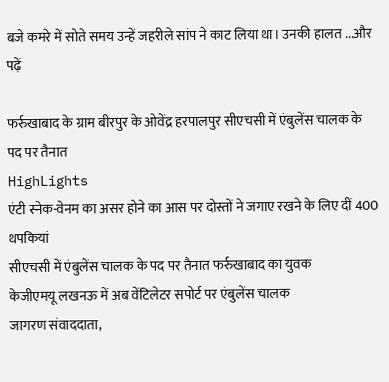बजे कमरे में सोते समय उन्हें जहरीले सांप ने काट लिया था। उनकी हालत ...और पढ़ें

फर्रुखाबाद के ग्राम बीरपुर के ओवेंद्र हरपालपुर सीएचसी में एंबुलेंस चालक के पद पर तैनात
HighLights
एंटी स्नेक-वेनम का असर होने का आस पर दोस्तों ने जगाए रखने के लिए दीं 400 थपकियां
सीएचसी में एंबुलेंस चालक के पद पर तैनात फर्रुखाबाद का युवक
केजीएमयू लखनऊ में अब वेंटिलेटर सपोर्ट पर एंबुलेंस चालक
जागरण संवाददाता,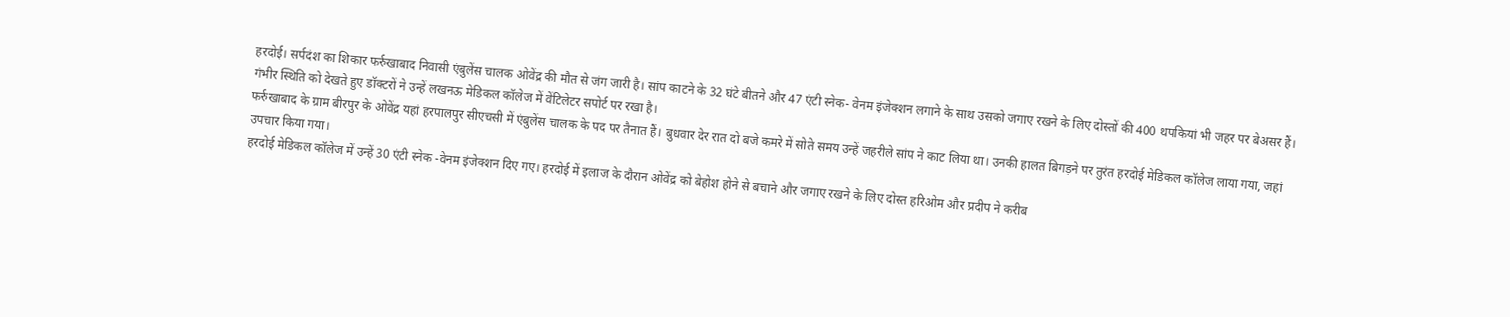हरदोई। सर्पदंश का शिकार फर्रुखाबाद निवासी एंबुलेंस चालक ओवेंद्र की मौत से जंग जारी है। सांप काटने के 32 घंटे बीतने और 47 एंटी स्नेक- वेनम इंजेक्शन लगाने के साथ उसको जगाए रखने के लिए दोस्तों की 400 थपकियां भी जहर पर बेअसर हैं। गंभीर स्थिति को देखते हुए डॉक्टरों ने उन्हें लखनऊ मेडिकल कॉलेज में वेंटिलेटर सपोर्ट पर रखा है।
फर्रुखाबाद के ग्राम बीरपुर के ओवेंद्र यहां हरपालपुर सीएचसी में एंबुलेंस चालक के पद पर तैनात हैं। बुधवार देर रात दो बजे कमरे में सोते समय उन्हें जहरीले सांप ने काट लिया था। उनकी हालत बिगड़ने पर तुरंत हरदोई मेडिकल कॉलेज लाया गया, जहां उपचार किया गया।
हरदोई मेडिकल कॉलेज में उन्हें 30 एंटी स्नेक -वेनम इंजेक्शन दिए गए। हरदोई में इलाज के दौरान ओवेंद्र को बेहोश होने से बचाने और जगाए रखने के लिए दोस्त हरिओम और प्रदीप ने करीब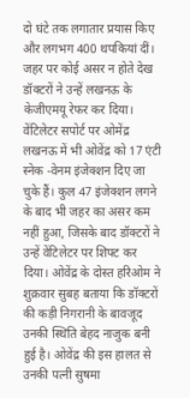दो घंटे तक लगातार प्रयास किए और लगभग 400 थपकियां दीं। जहर पर कोई असर न होते देख डॉक्टरों ने उन्हें लखनऊ के केजीएमयू रेफर कर दिया।
वेंटिलेटर सपोर्ट पर ओमेंद्र
लखनऊ में भी ओवेंद्र को 17 एंटी स्नेक -वेनम इंजेक्शन दिए जा चुके हैं। कुल 47 इंजेक्शन लगने के बाद भी जहर का असर कम नहीं हुआ, जिसके बाद डॉक्टरों ने उन्हें वेंटिलेटर पर शिफ्ट कर दिया। ओवेंद्र के दोस्त हरिओम ने शुक्रवार सुबह बताया कि डॉक्टरों की कड़ी निगरानी के बावजूद उनकी स्थिति बेहद नाजुक बनी हुई है। ओवेंद्र की इस हालत से उनकी पत्नी सुषमा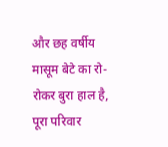और छह वर्षीय मासूम बेटे का रो-रोकर बुरा हाल है, पूरा परिवार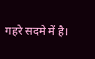गहरे सदमे में है।